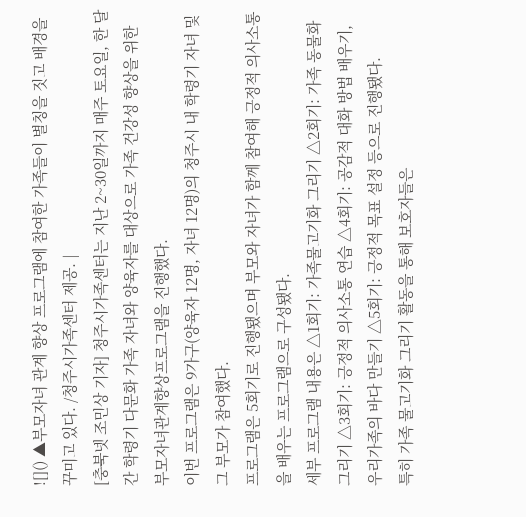![]() ▲부모자녀 관계 향상 프로그램에 참여한 가족들이 별칭을 짓고 배경을 꾸미고 있다. /청주시가족센터 제공. |
[충북넷 조민상 기자] 청주시가족센터는 지난 2~30일까지 매주 토요일, 한 달간 학령기 다문화 가족 자녀와 양육자를 대상으로 가족 건강성 향상을 위한 부모자녀관계향상프로그램을 진행했다.
이번 프로그램은 9가구(양육자 12명, 자녀 12명)의 청주시 내 학령기 자녀 및 그 부모가 참여했다.
프로그램은 5회기로 진행됐으며 부모와 자녀가 함께 참여해 긍정적 의사소통을 배우는 프로그램으로 구성됐다.
세부 프로그램 내용은 △1회기: 가족물고기화 그리기 △2회기: 가족 동물화 그리기 △3회기: 긍정적 의사소통 연습 △4회기: 공감적 대화 방법 배우기, 우리가족의 바다 만들기 △5회기: 긍정적 목표 설정 등으로 진행됐다.
특히 가족 물고기화 그리기 활동을 통해 보호자들은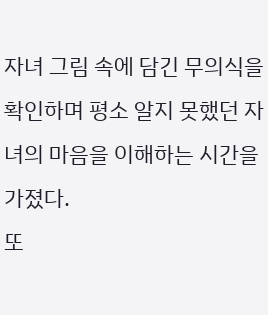자녀 그림 속에 담긴 무의식을 확인하며 평소 알지 못했던 자녀의 마음을 이해하는 시간을 가졌다.
또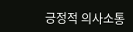긍정적 의사소통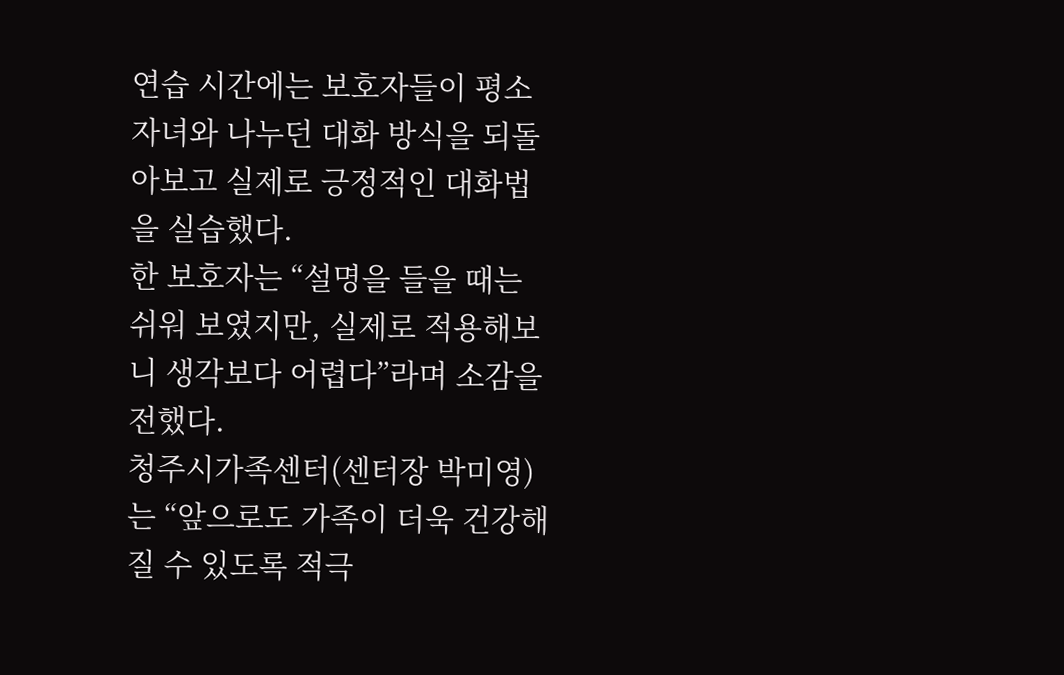연습 시간에는 보호자들이 평소 자녀와 나누던 대화 방식을 되돌아보고 실제로 긍정적인 대화법을 실습했다.
한 보호자는 “설명을 들을 때는 쉬워 보였지만, 실제로 적용해보니 생각보다 어렵다”라며 소감을 전했다.
청주시가족센터(센터장 박미영)는 “앞으로도 가족이 더욱 건강해질 수 있도록 적극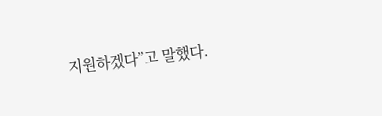지원하겠다”고 말했다.